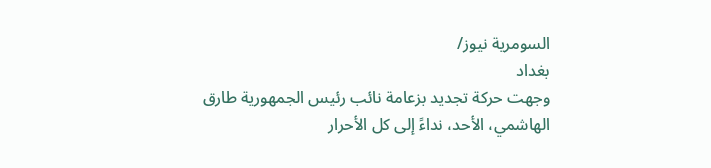السومرية نيوز/
بغداد
وجهت حركة تجديد بزعامة نائب رئيس الجمهورية طارق
الهاشمي، الأحد، نداءً إلى كل الأحرار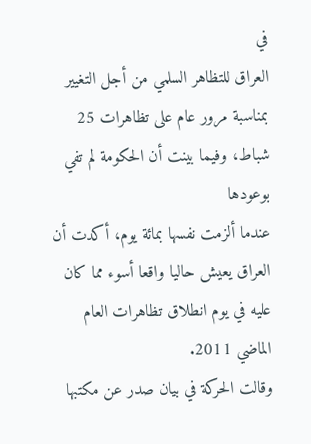في
العراق للتظاهر السلمي من أجل التغيير
بمناسبة مرور عام على تظاهرات 25 شباط، وفيما بينت أن الحكومة لم تفي بوعودها
عندما ألزمت نفسها بمائة يوم، أكدت أن العراق يعيش حاليا واقعا أسوء مما كان عليه في يوم انطلاق تظاهرات العام
الماضي 2011.
وقالت الحركة في بيان صدر عن مكتبها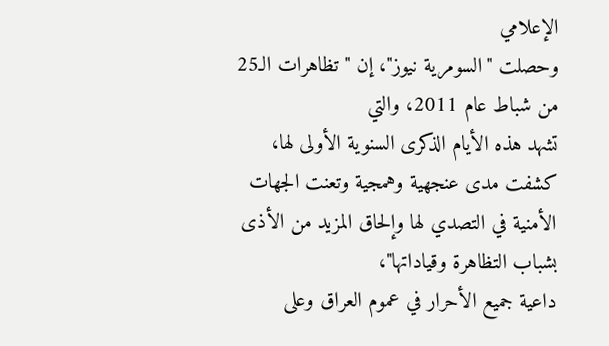الإعلامي
وحصلت "السومرية نيوز"، إن "تظاهرات الـ25 من شباط عام 2011، والتي
تشهد هذه الأيام الذكرى السنوية الأولى لها، كشفت مدى عنجهية وهمجية وتعنت الجهات
الأمنية في التصدي لها وإلحاق المزيد من الأذى بشباب التظاهرة وقياداتها"،
داعية جميع الأحرار في عموم العراق وعلى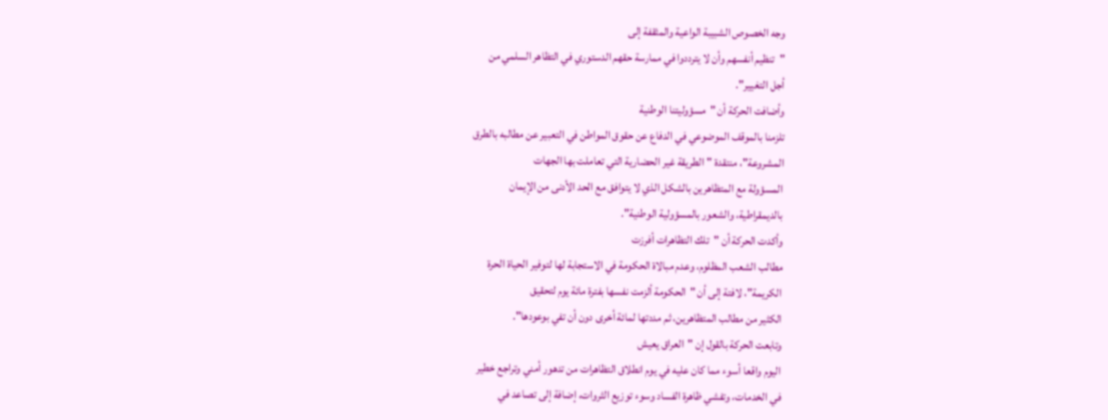وجه الخصوص الشبيبة الواعية والمثقفة إلى
"تنظيم أنفسهم وأن لا يترددوا في ممارسة حقهم الدستوري في التظاهر السلمي من
أجل التغيير".
وأضافت الحركة أن "مسؤوليتنا الوطنية
تلزمنا بالموقف الموضوعي في الدفاع عن حقوق المواطن في التعبير عن مطالبه بالطرق
المشروعة"، منتقدة "الطريقة غير الحضارية التي تعاملت بها الجهات
المسؤولة مع المتظاهرين بالشكل الذي لا يتوافق مع الحد الأدنى من الإيمان
بالديمقراطية، والشعور بالمسؤولية الوطنية".
وأكدت الحركة أن "تلك التظاهرات أفرزت
مطالب الشعب المظلوم، وعدم مبالاة الحكومة في الاستجابة لها لتوفير الحياة الحرة
الكريمة"، لافتة إلى أن "الحكومة ألزمت نفسها بفترة مائة يوم لتحقيق
الكثير من مطالب المتظاهرين، ثم مددتها لمائة أخرى دون أن تفي بوعودها".
وتابعت الحركة بالقول إن "العراق يعيش
اليوم واقعا أسوء مما كان عليه في يوم انطلاق التظاهرات من تدهور أمني وتراجع خطير
في الخدمات، وتفشي ظاهرة الفساد وسوء توزيع الثروات، إضافة إلى تصاعد في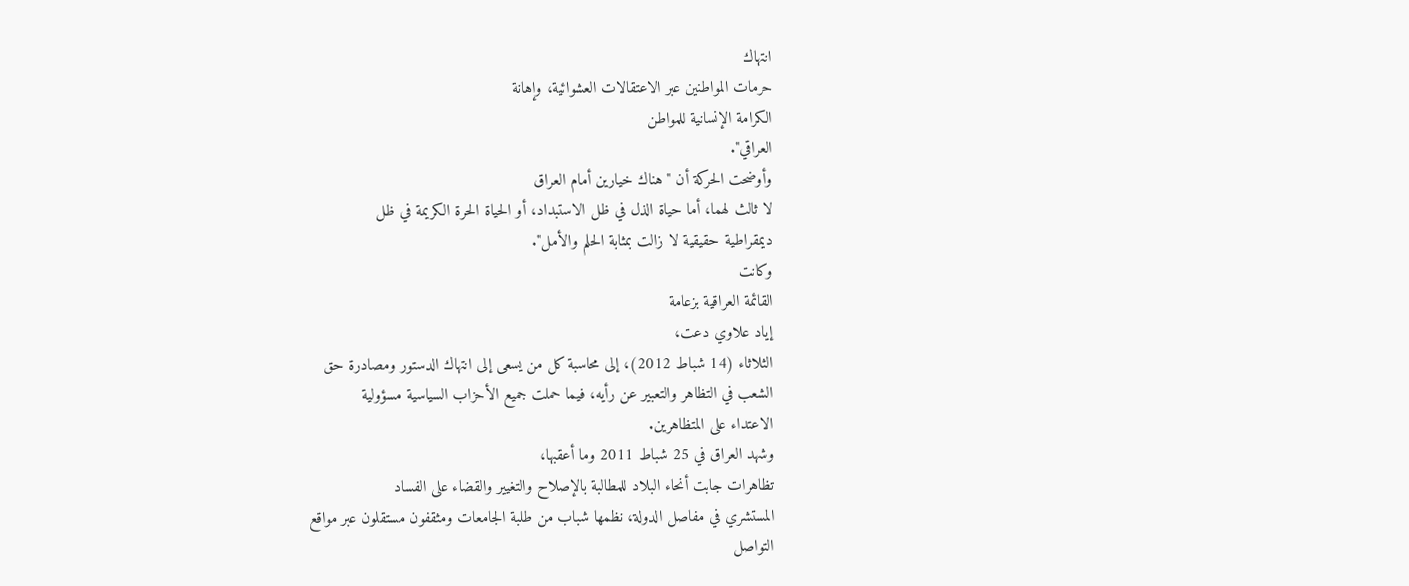انتهاك
حرمات المواطنين عبر الاعتقالات العشوائية، وإهانة
الكرامة الإنسانية للمواطن
العراقي".
وأوضحت الحركة أن "هناك خيارين أمام العراق
لا ثالث لهما، أما حياة الذل في ظل الاستبداد، أو الحياة الحرة الكريمة في ظل
ديمقراطية حقيقية لا زالت بمثابة الحلم والأمل".
وكانت
القائمة العراقية بزعامة
إياد علاوي دعت،
الثلاثاء (14 شباط 2012)، إلى محاسبة كل من يسعى إلى انتهاك الدستور ومصادرة حق
الشعب في التظاهر والتعبير عن رأيه، فيما حملت جميع الأحزاب السياسية مسؤولية
الاعتداء على المتظاهرين.
وشهد العراق في 25 شباط 2011 وما أعقبها،
تظاهرات جابت أنحاء البلاد للمطالبة بالإصلاح والتغيير والقضاء على الفساد
المستشري في مفاصل الدولة، نظمها شباب من طلبة الجامعات ومثقفون مستقلون عبر مواقع
التواصل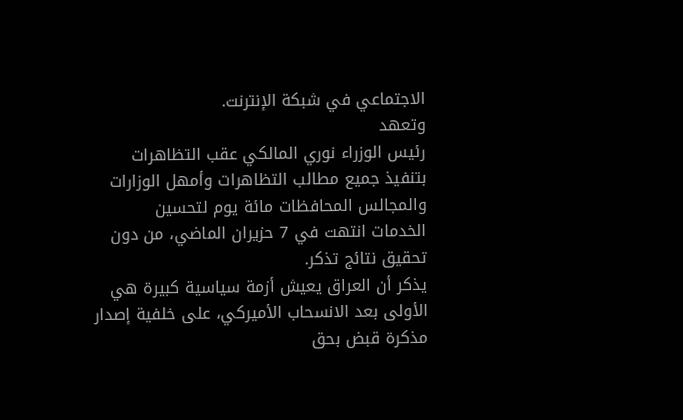الاجتماعي في شبكة الإنترنت.
وتعهد
رئيس الوزراء نوري المالكي عقب التظاهرات
بتنفيذ جميع مطالب التظاهرات وأمهل الوزارات والمجالس المحافظات مائة يوم لتحسين
الخدمات انتهت في 7 حزيران الماضي، من دون تحقيق نتائج تذكر.
يذكر أن العراق يعيش أزمة سياسية كبيرة هي
الأولى بعد الانسحاب الأميركي، على خلفية إصدار مذكرة قبض بحق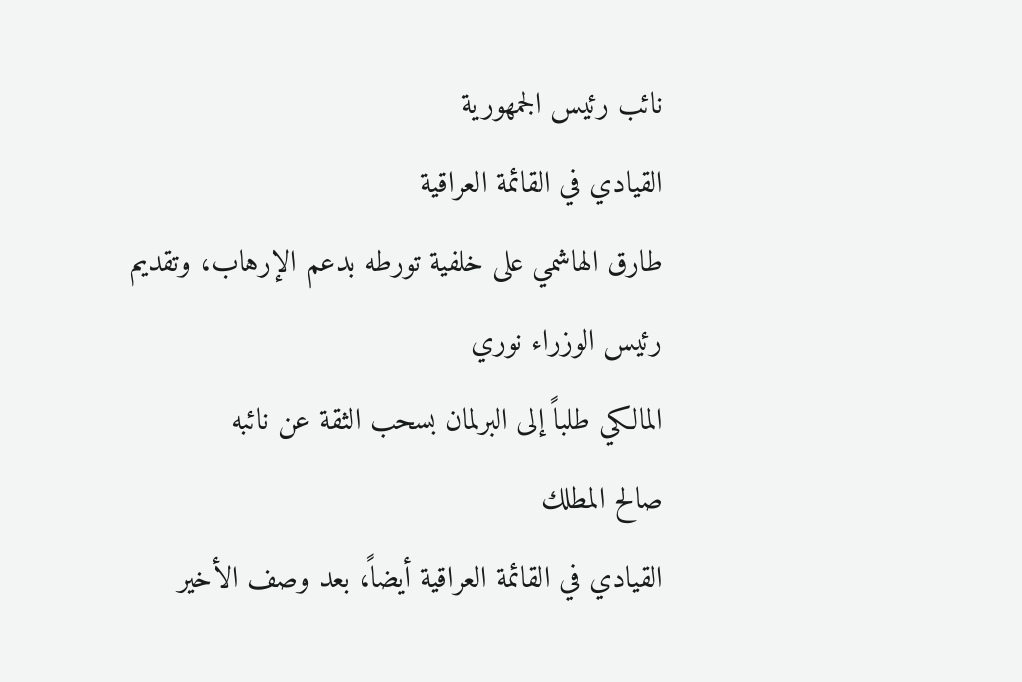نائب رئيس الجمهورية
القيادي في القائمة العراقية
طارق الهاشمي على خلفية تورطه بدعم الإرهاب، وتقديم
رئيس الوزراء نوري
المالكي طلباً إلى البرلمان بسحب الثقة عن نائبه
صالح المطلك
القيادي في القائمة العراقية أيضاً، بعد وصف الأخير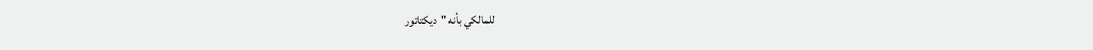للمالكي بأنه "ديكتاتور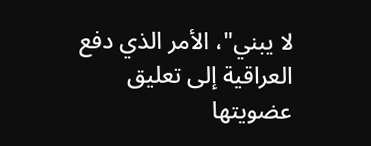لا يبني"، الأمر الذي دفع العراقية إلى تعليق عضويتها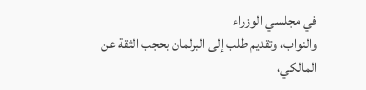في مجلسي الوزراء
والنواب، وتقديم طلب إلى البرلمان بحجب الثقة عن المالكي،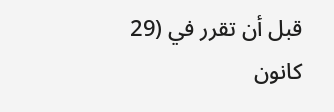قبل أن تقرر في (29
كانون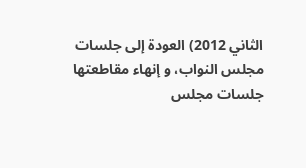الثاني 2012) العودة إلى جلسات
مجلس النواب، و إنهاء مقاطعتها جلسات مجلس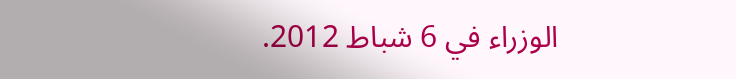الوزراء في 6 شباط 2012.